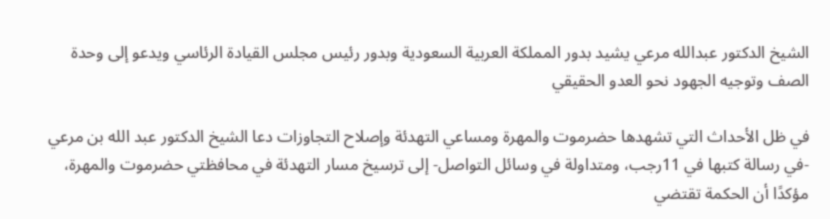الشيخ الدكتور عبدالله مرعي يشيد بدور المملكة العربية السعودية وبدور رئيس مجلس القيادة الرئاسي ويدعو إلى وحدة الصف وتوجيه الجهود نحو العدو الحقيقي

في ظل الأحداث التي تشهدها حضرموت والمهرة ومساعي التهدئة وإصلاح التجاوزات دعا الشيخ الدكتور عبد الله بن مرعي -في رسالة كتبها في 11رجب، ومتداولة في وسائل التواصل- إلى ترسيخ مسار التهدئة في محافظتي حضرموت والمهرة، مؤكدًا أن الحكمة تقتضي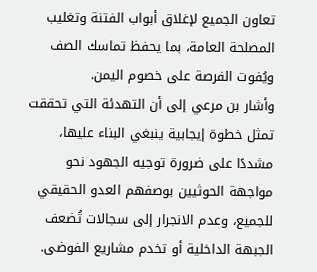تعاون الجميع لإغلاق أبواب الفتنة وتغليب المصلحة العامة، بما يحفظ تماسك الصف ويُفوت الفرصة على خصوم اليمن.
وأشار بن مرعي إلى أن التهدئة التي تحققت تمثل خطوة إيجابية ينبغي البناء عليها، مشددًا على ضرورة توجيه الجهود نحو مواجهة الحوثيين بوصفهم العدو الحقيقي للجميع، وعدم الانجرار إلى سجالات تُضعف الجبهة الداخلية أو تخدم مشاريع الفوضى.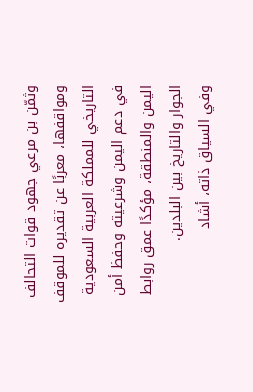وثمّن بن مرعي جهود قوات التحالف ومواقفها، معربًا عن تقديره للموقف التاريخي للمملكة العربية السعودية في دعم اليمن وشرعيته وحفظ أمن اليمن والمنطقة، مؤكدًا عمق روابط الجوار والتاريخ بين البلدين.
وفي السياق ذاته، أشاد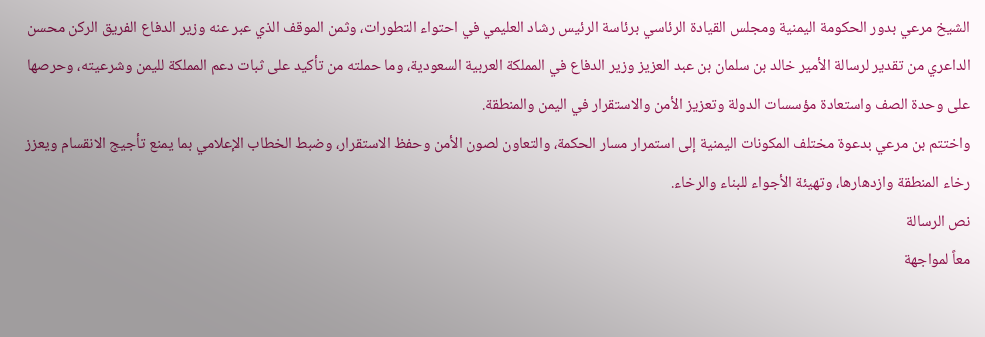الشيخ مرعي بدور الحكومة اليمنية ومجلس القيادة الرئاسي برئاسة الرئيس رشاد العليمي في احتواء التطورات، وثمن الموقف الذي عبر عنه وزير الدفاع الفريق الركن محسن الداعري من تقدير لرسالة الأمير خالد بن سلمان بن عبد العزيز وزير الدفاع في المملكة العربية السعودية، وما حملته من تأكيد على ثبات دعم المملكة لليمن وشرعيته، وحرصها على وحدة الصف واستعادة مؤسسات الدولة وتعزيز الأمن والاستقرار في اليمن والمنطقة.
واختتم بن مرعي بدعوة مختلف المكونات اليمنية إلى استمرار مسار الحكمة، والتعاون لصون الأمن وحفظ الاستقرار، وضبط الخطاب الإعلامي بما يمنع تأجيج الانقسام ويعزز رخاء المنطقة وازدهارها، وتهيئة الأجواء للبناء والرخاء.
نص الرسالة
معاً لمواجهة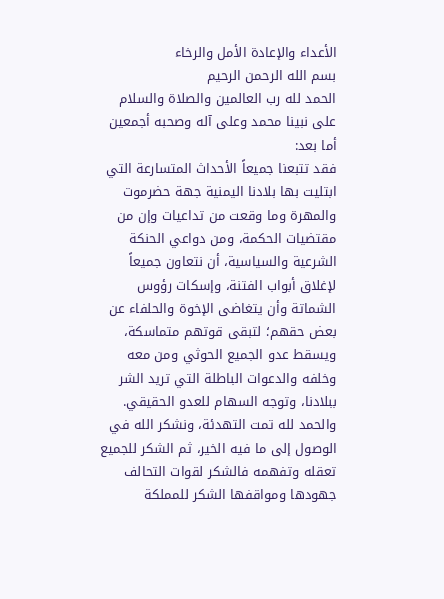الأعداء والإعادة الأمل والرخاء
بسم الله الرحمن الرحيم
الحمد لله رب العالمين والصلاة والسلام على نبينا محمد وعلى آله وصحبه أجمعين
أما بعد:
فقد تتبعنا جميعاً الأحداث المتسارعة التي ابتليت بها بلادنا اليمنية جهة حضرموت والمهرة وما وقعت من تداعيات وإن من مقتضيات الحكمة، ومن دواعي الحنكة الشرعية والسياسية، أن نتعاون جميعاً لإغلاق أبواب الفتنة، وإسكات رؤوس الشماتة وأن يتغاضى الإخوة والحلفاء عن بعض حقهم؛ لتبقى قوتهم متماسكة، ويسقط عدو الجميع الحوثي ومن معه وخلفه والدعوات الباطلة التي تريد الشر ببلادنا، وتوجه السهام للعدو الحقيقي.
والحمد لله تمت التهدئة، ونشكر الله في الوصول إلى ما فيه الخير، ثم الشكر للجميع تعقله وتفهمه فالشكر لقوات التحالف جهودها ومواقفها الشكر للمملكة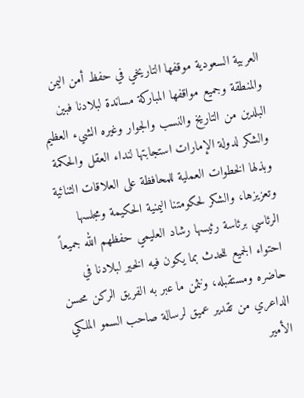العربية السعودية موقفها التاريخي في حفظ أمن اليمن والمنطقة وجميع مواقفها المباركة مساندة لبلادنا فبين البلدين من التاريخ والنسب والجوار وغيره الشيء العظيم والشكر لدولة الإمارات استجابتها لنداء العقل والحكمة وبذلها الخطوات العملية للمحافظة على العلاقات الثنائية وتعزيزها، والشكر لحكومتنا اليمنية الحكيمة ومجلسها الرئاسي برئاسة رئيسها رشاد العليمي حفظهم الله جميعاً احتواء الجميع للحدث بما يكون فيه الخير لبلادنا في حاضره ومستقبله، ونثمن ما عبر به الفريق الركن محسن الداعري من تقدير عميق لرسالة صاحب السمو الملكي الأمير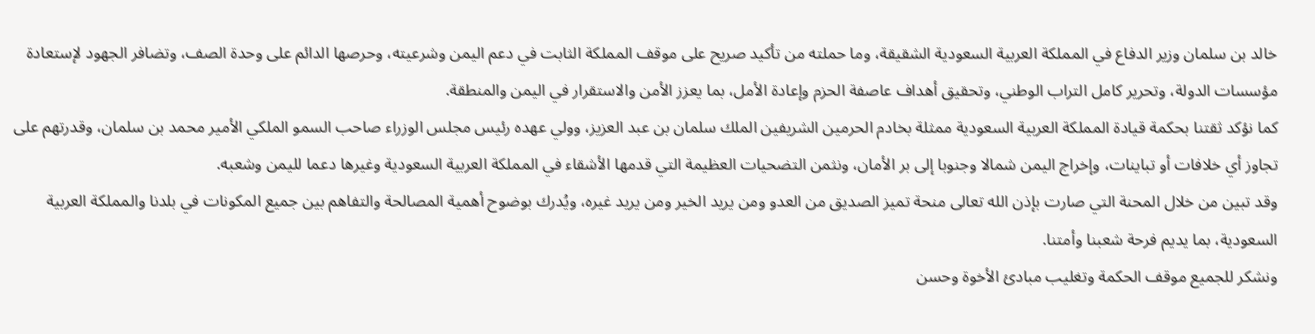خالد بن سلمان وزير الدفاع في المملكة العربية السعودية الشقيقة، وما حملته من تأكيد صريح على موقف المملكة الثابت في دعم اليمن وشرعيته، وحرصها الدائم على وحدة الصف، وتضافر الجهود لإستعادة مؤسسات الدولة، وتحرير كامل التراب الوطني، وتحقيق أهداف عاصفة الحزم وإعادة الأمل، بما يعزز الأمن والاستقرار في اليمن والمنطقة.
كما نؤكد ثقتنا بحكمة قيادة المملكة العربية السعودية ممثلة بخادم الحرمين الشريفين الملك سلمان بن عبد العزيز، وولي عهده رئيس مجلس الوزراء صاحب السمو الملكي الأمير محمد بن سلمان، وقدرتهم على تجاوز أي خلافات أو تباينات، وإخراج اليمن شمالا وجنوبا إلى بر الأمان، ونثمن التضحيات العظيمة التي قدمها الأشقاء في المملكة العربية السعودية وغيرها دعما لليمن وشعبه.
وقد تبين من خلال المحنة التي صارت بإذن الله تعالى منحة تميز الصديق من العدو ومن يريد الخير ومن يريد غيره، ويُدرك بوضوح أهمية المصالحة والتفاهم بين جميع المكونات في بلدنا والمملكة العربية السعودية، بما يديم فرحة شعبنا وأمتنا.
ونشكر للجميع موقف الحكمة وتغليب مبادئ الأخوة وحسن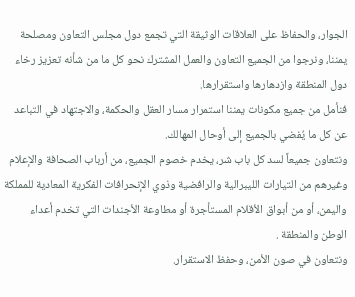الجوار، والحفاظ على العلاقات الوثيقة التي تجمع دول مجلس التعاون ومصلحة يمننا، ونرجوا من الجميع التعاون والعمل المشترك نحو كل ما من شأنه تعزيز رخاء دول المنطقة وازدهارها واستقرارها.
فنأمل من جميع مكونات يمننا استمرار مسار العقل والحكمة، والاجتهاد في التباعد عن كل ما يُفضي بالجميع إلى أوحال المهالك.
ونتعاون جميعاً لسد كل باب شر، يخدم خصوم الجميع، من أرباب الصحافة والإعلام وغيرهم من التيارات الليبرالية والرافضية وذوي الإنحرافات الفكرية المعادية للمملكة واليمن، أو من أبواق الأقلام المستأجرة أو مطاوعة الأجندات التي تخدم أعداء الوطن والمنطقة .
ونتعاون في صون الأمن، وحفظ الاستقرار.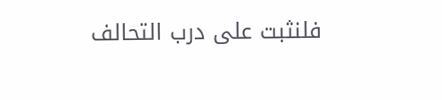فلنثبت على درب التحالف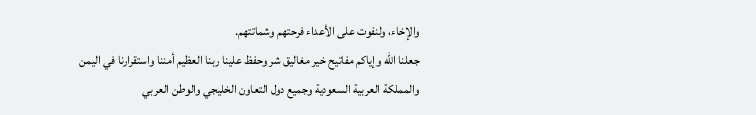والإخاء، ولنفوت على الأعداء فرحتهم وشماتتهم.
جعلنا الله وإياكم مفاتيح خير مغاليق شر وحفظ علينا ربنا العظيم أمننا واستقرارنا في اليمن والمملكة العربية السعودية وجميع دول التعاون الخليجي والوطن العربي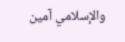والإسلامي آمين